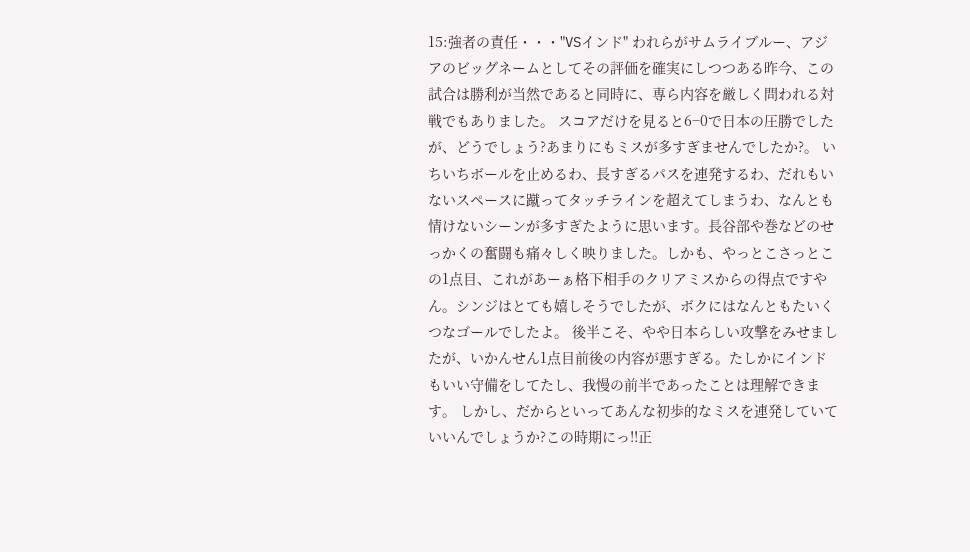15:強者の責任・・・"VSインド" われらがサムライブルー、アジアのビッグネームとしてその評価を確実にしつつある昨今、この試合は勝利が当然であると同時に、専ら内容を厳しく問われる対戦でもありました。 スコアだけを見ると6−0で日本の圧勝でしたが、どうでしょう?あまりにもミスが多すぎませんでしたか?。 いちいちボールを止めるわ、長すぎるパスを連発するわ、だれもいないスペースに蹴ってタッチラインを超えてしまうわ、なんとも情けないシーンが多すぎたように思います。長谷部や巻などのせっかくの奮闘も痛々しく映りました。しかも、やっとこさっとこの1点目、これがあーぁ格下相手のクリアミスからの得点ですやん。シンジはとても嬉しそうでしたが、ボクにはなんともたいくつなゴールでしたよ。 後半こそ、やや日本らしい攻撃をみせましたが、いかんせん1点目前後の内容が悪すぎる。たしかにインドもいい守備をしてたし、我慢の前半であったことは理解できます。 しかし、だからといってあんな初歩的なミスを連発していていいんでしょうか?この時期にっ!!正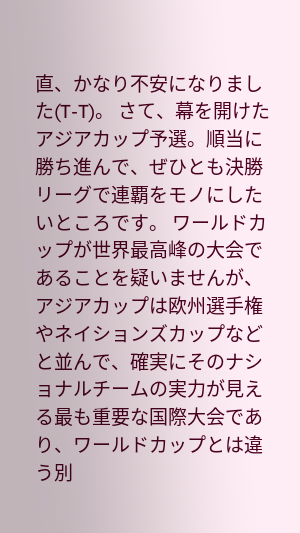直、かなり不安になりました(T-T)。 さて、幕を開けたアジアカップ予選。順当に勝ち進んで、ぜひとも決勝リーグで連覇をモノにしたいところです。 ワールドカップが世界最高峰の大会であることを疑いませんが、アジアカップは欧州選手権やネイションズカップなどと並んで、確実にそのナショナルチームの実力が見える最も重要な国際大会であり、ワールドカップとは違う別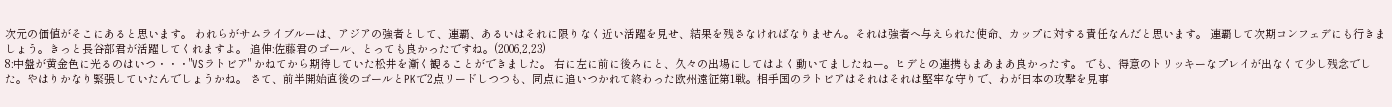次元の価値がそこにあると思います。 われらがサムライブルーは、アジアの強者として、連覇、あるいはそれに限りなく近い活躍を見せ、結果を残さなければなりません。それは強者へ与えられた使命、カップに対する責任なんだと思います。 連覇して次期コンフェデにも行きましょう。きっと長谷部君が活躍してくれますよ。 追伸:佐藤君のゴール、とっても良かったですね。(2006,2,23)
8:中盤が黄金色に光るのはいつ・・・"VSラトビア" かねてから期待していた松井を漸く観ることができました。 右に左に前に後ろにと、久々の出場にしてはよく動いてましたねー。ヒデとの連携もまあまあ良かったす。 でも、得意のトリッキーなプレイが出なくて少し残念でした。やはりかなり緊張していたんでしょうかね。 さて、前半開始直後のゴールとPKで2点リードしつつも、同点に追いつかれて終わった欧州遠征第1戦。相手国のラトビアはそれはそれは堅牢な守りで、わが日本の攻撃を見事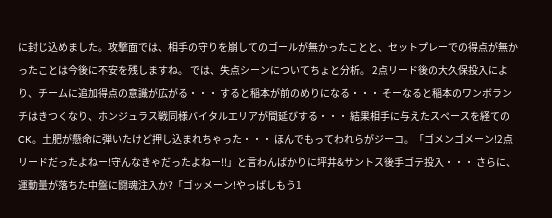に封じ込めました。攻撃面では、相手の守りを崩してのゴールが無かったことと、セットプレーでの得点が無かったことは今後に不安を残しますね。 では、失点シーンについてちょと分析。 2点リード後の大久保投入により、チームに追加得点の意識が広がる・・・ すると稲本が前のめりになる・・・ そーなると稲本のワンボランチはきつくなり、ホンジュラス戦同様バイタルエリアが間延びする・・・ 結果相手に与えたスペースを経てのCK。土肥が懸命に弾いたけど押し込まれちゃった・・・ ほんでもってわれらがジーコ。「ゴメンゴメーン!2点リードだったよねー!守んなきゃだったよねー!!」と言わんばかりに坪井&サントス後手ゴテ投入・・・ さらに、運動量が落ちた中盤に闘魂注入か?「ゴッメーン!やっぱしもう1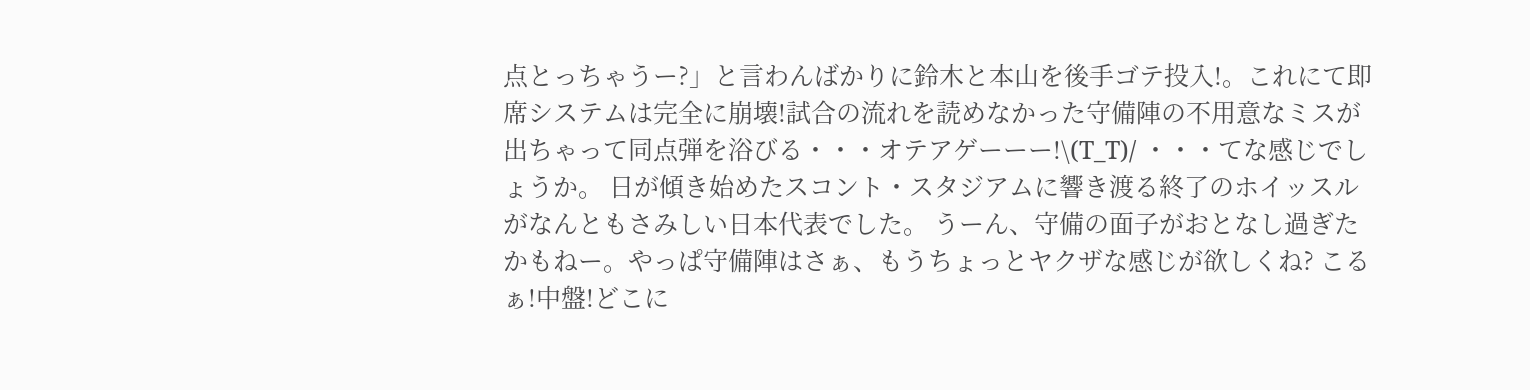点とっちゃうー?」と言わんばかりに鈴木と本山を後手ゴテ投入!。これにて即席システムは完全に崩壊!試合の流れを読めなかった守備陣の不用意なミスが出ちゃって同点弾を浴びる・・・オテアゲーーー!\(T_T)/ ・・・てな感じでしょうか。 日が傾き始めたスコント・スタジアムに響き渡る終了のホイッスルがなんともさみしい日本代表でした。 うーん、守備の面子がおとなし過ぎたかもねー。やっぱ守備陣はさぁ、もうちょっとヤクザな感じが欲しくね? こるぁ!中盤!どこに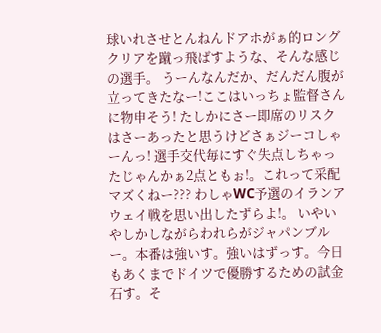球いれさせとんねんドアホがぁ的ロングクリアを蹴っ飛ばすような、そんな感じの選手。 うーんなんだか、だんだん腹が立ってきたなー!ここはいっちょ監督さんに物申そう! たしかにさー即席のリスクはさーあったと思うけどさぁジーコしゃーんっ! 選手交代毎にすぐ失点しちゃったじゃんかぁ2点ともぉ!。これって采配マズくねー??? わしゃWC予選のイランアウェイ戦を思い出したずらよ!。 いやいやしかしながらわれらがジャパンブルー。本番は強いす。強いはずっす。今日もあくまでドイツで優勝するための試金石す。そ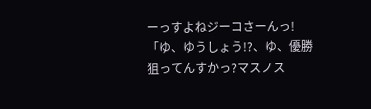ーっすよねジーコさーんっ! 「ゆ、ゆうしょう!?、ゆ、優勝狙ってんすかっ?マスノス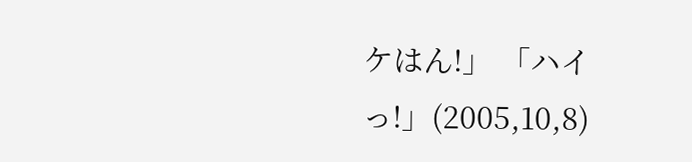ケはん!」 「ハイっ!」(2005,10,8)